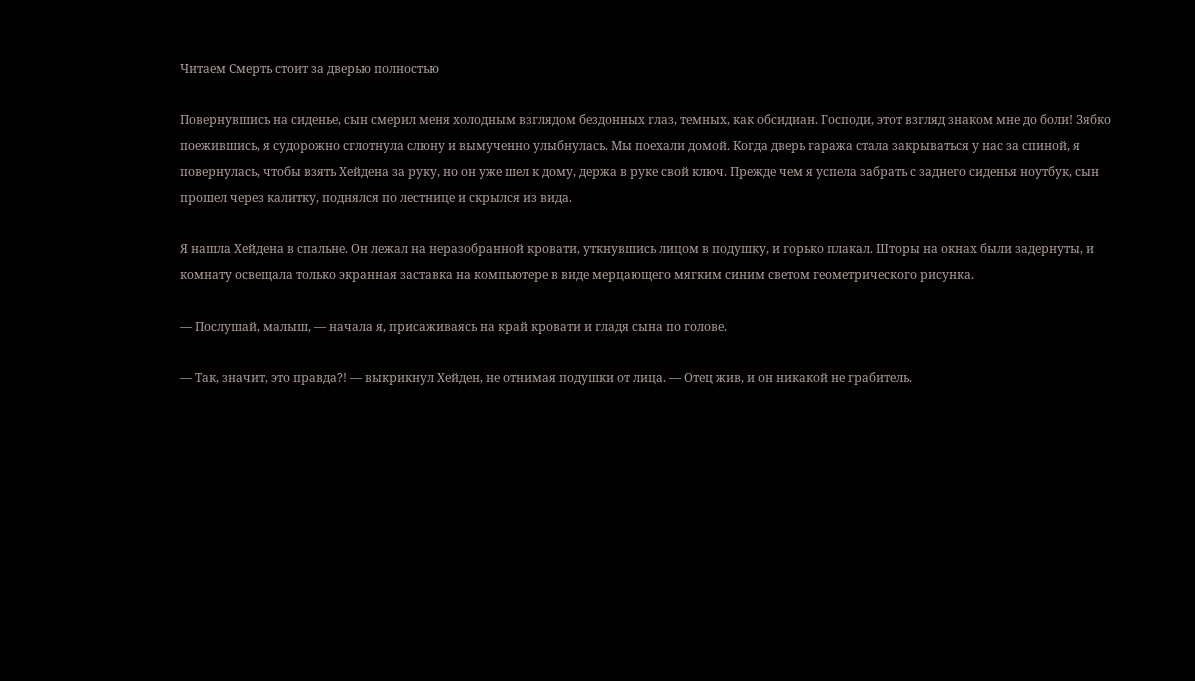Читаем Смерть стоит за дверью полностью

Повернувшись на сиденье, сын смерил меня холодным взглядом бездонных глаз, темных, как обсидиан. Господи, этот взгляд знаком мне до боли! Зябко поежившись, я судорожно сглотнула слюну и вымученно улыбнулась. Мы поехали домой. Когда дверь гаража стала закрываться у нас за спиной, я повернулась, чтобы взять Хейдена за руку, но он уже шел к дому, держа в руке свой ключ. Прежде чем я успела забрать с заднего сиденья ноутбук, сын прошел через калитку, поднялся по лестнице и скрылся из вида.

Я нашла Хейдена в спальне. Он лежал на неразобранной кровати, уткнувшись лицом в подушку, и горько плакал. Шторы на окнах были задернуты, и комнату освещала только экранная заставка на компьютере в виде мерцающего мягким синим светом геометрического рисунка.

— Послушай, малыш, — начала я, присаживаясь на край кровати и гладя сына по голове.

— Так, значит, это правда?! — выкрикнул Хейден, не отнимая подушки от лица. — Отец жив, и он никакой не грабитель.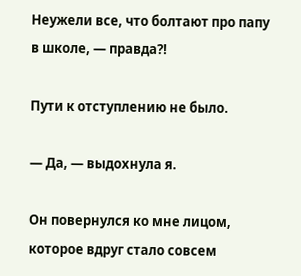Неужели все, что болтают про папу в школе, — правда?!

Пути к отступлению не было.

— Да, — выдохнула я.

Он повернулся ко мне лицом, которое вдруг стало совсем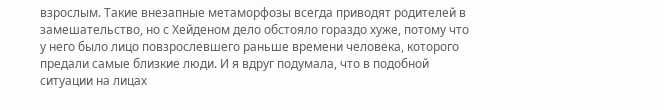взрослым. Такие внезапные метаморфозы всегда приводят родителей в замешательство, но с Хейденом дело обстояло гораздо хуже, потому что у него было лицо повзрослевшего раньше времени человека, которого предали самые близкие люди. И я вдруг подумала, что в подобной ситуации на лицах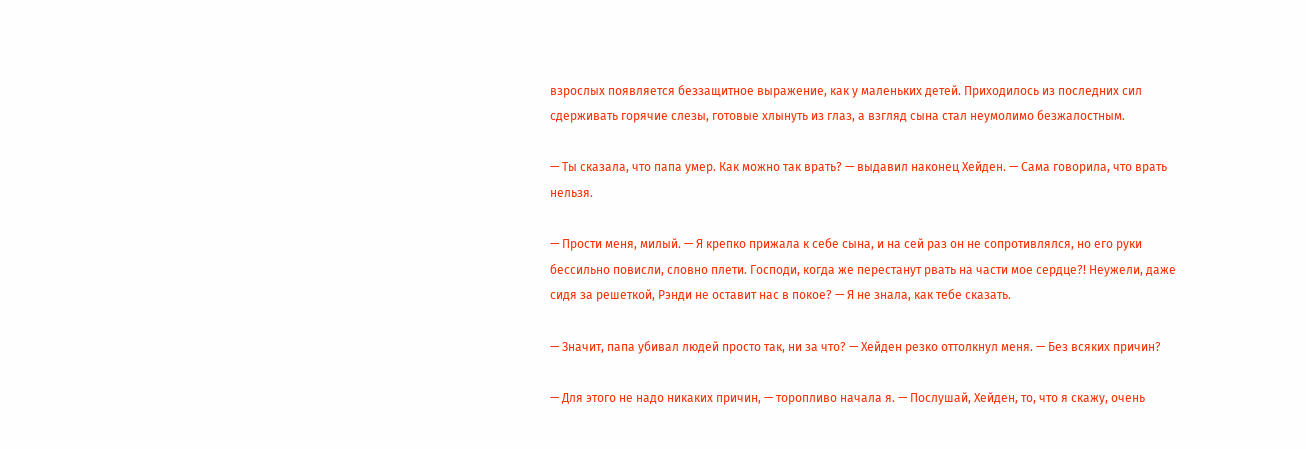взрослых появляется беззащитное выражение, как у маленьких детей. Приходилось из последних сил сдерживать горячие слезы, готовые хлынуть из глаз, а взгляд сына стал неумолимо безжалостным.

— Ты сказала, что папа умер. Как можно так врать? — выдавил наконец Хейден. — Сама говорила, что врать нельзя.

— Прости меня, милый. — Я крепко прижала к себе сына, и на сей раз он не сопротивлялся, но его руки бессильно повисли, словно плети. Господи, когда же перестанут рвать на части мое сердце?! Неужели, даже сидя за решеткой, Рэнди не оставит нас в покое? — Я не знала, как тебе сказать.

— Значит, папа убивал людей просто так, ни за что? — Хейден резко оттолкнул меня. — Без всяких причин?

— Для этого не надо никаких причин, — торопливо начала я. — Послушай, Хейден, то, что я скажу, очень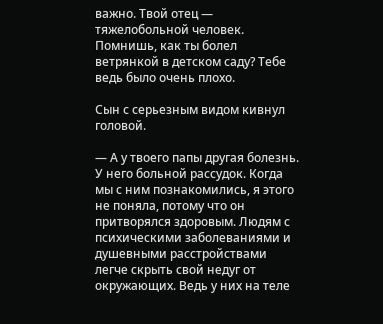важно. Твой отец — тяжелобольной человек. Помнишь, как ты болел ветрянкой в детском саду? Тебе ведь было очень плохо.

Сын с серьезным видом кивнул головой.

— А у твоего папы другая болезнь. У него больной рассудок. Когда мы с ним познакомились, я этого не поняла, потому что он притворялся здоровым. Людям с психическими заболеваниями и душевными расстройствами легче скрыть свой недуг от окружающих. Ведь у них на теле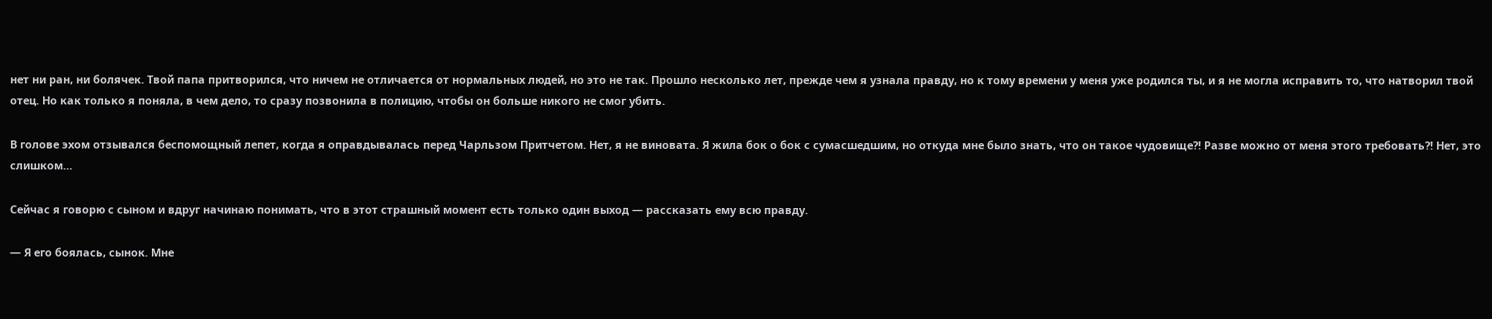нет ни ран, ни болячек. Твой папа притворился, что ничем не отличается от нормальных людей, но это не так. Прошло несколько лет, прежде чем я узнала правду, но к тому времени у меня уже родился ты, и я не могла исправить то, что натворил твой отец. Но как только я поняла, в чем дело, то сразу позвонила в полицию, чтобы он больше никого не смог убить.

В голове эхом отзывался беспомощный лепет, когда я оправдывалась перед Чарльзом Притчетом. Нет, я не виновата. Я жила бок о бок с сумасшедшим, но откуда мне было знать, что он такое чудовище?! Разве можно от меня этого требовать?! Нет, это слишком…

Сейчас я говорю с сыном и вдруг начинаю понимать, что в этот страшный момент есть только один выход — рассказать ему всю правду.

— Я его боялась, сынок. Мне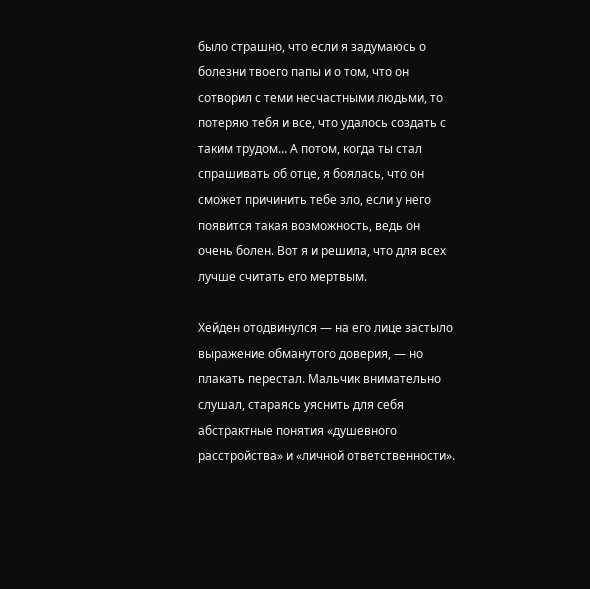было страшно, что если я задумаюсь о болезни твоего папы и о том, что он сотворил с теми несчастными людьми, то потеряю тебя и все, что удалось создать с таким трудом… А потом, когда ты стал спрашивать об отце, я боялась, что он сможет причинить тебе зло, если у него появится такая возможность, ведь он очень болен. Вот я и решила, что для всех лучше считать его мертвым.

Хейден отодвинулся — на его лице застыло выражение обманутого доверия, — но плакать перестал. Мальчик внимательно слушал, стараясь уяснить для себя абстрактные понятия «душевного расстройства» и «личной ответственности».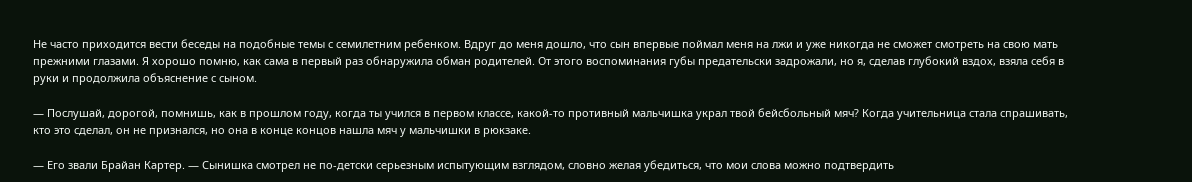Не часто приходится вести беседы на подобные темы с семилетним ребенком. Вдруг до меня дошло, что сын впервые поймал меня на лжи и уже никогда не сможет смотреть на свою мать прежними глазами. Я хорошо помню, как сама в первый раз обнаружила обман родителей. От этого воспоминания губы предательски задрожали, но я, сделав глубокий вздох, взяла себя в руки и продолжила объяснение с сыном.

— Послушай, дорогой, помнишь, как в прошлом году, когда ты учился в первом классе, какой-то противный мальчишка украл твой бейсбольный мяч? Когда учительница стала спрашивать, кто это сделал, он не признался, но она в конце концов нашла мяч у мальчишки в рюкзаке.

— Его звали Брайан Картер. — Сынишка смотрел не по-детски серьезным испытующим взглядом, словно желая убедиться, что мои слова можно подтвердить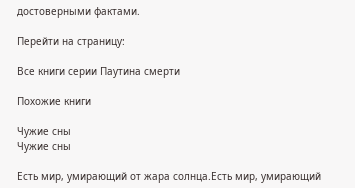достоверными фактами.

Перейти на страницу:

Все книги серии Паутина смерти

Похожие книги

Чужие сны
Чужие сны

Есть мир, умирающий от жара солнца.Есть мир, умирающий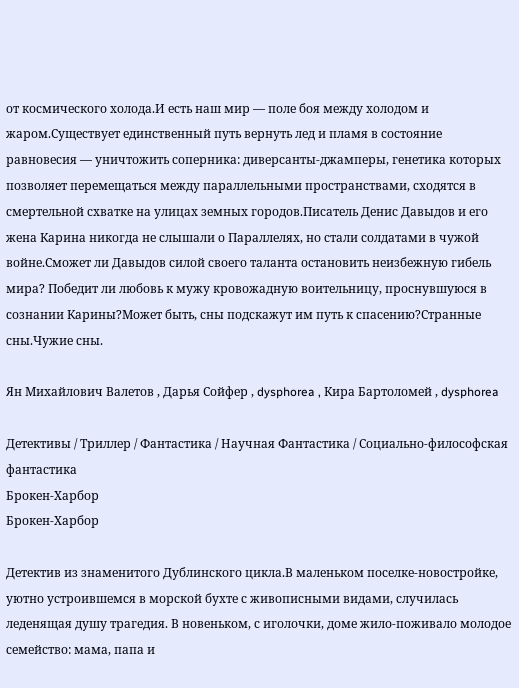от космического холода.И есть наш мир — поле боя между холодом и жаром.Существует единственный путь вернуть лед и пламя в состояние равновесия — уничтожить соперника: диверсанты-джамперы, генетика которых позволяет перемещаться между параллельными пространствами, сходятся в смертельной схватке на улицах земных городов.Писатель Денис Давыдов и его жена Карина никогда не слышали о Параллелях, но стали солдатами в чужой войне.Сможет ли Давыдов силой своего таланта остановить неизбежную гибель мира? Победит ли любовь к мужу кровожадную воительницу, проснувшуюся в сознании Карины?Может быть, сны подскажут им путь к спасению?Странные сны.Чужие сны.

Ян Михайлович Валетов , Дарья Сойфер , dysphorea , Кира Бартоломей , dysphorea

Детективы / Триллер / Фантастика / Научная Фантастика / Социально-философская фантастика
Брокен-Харбор
Брокен-Харбор

Детектив из знаменитого Дублинского цикла.В маленьком поселке-новостройке, уютно устроившемся в морской бухте с живописными видами, случилась леденящая душу трагедия. В новеньком, с иголочки, доме жило-поживало молодое семейство: мама, папа и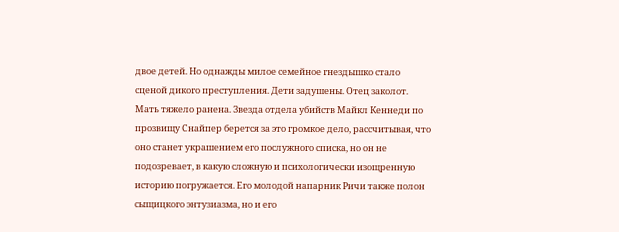двое детей. Но однажды милое семейное гнездышко стало сценой дикого преступления. Дети задушены. Отец заколот. Мать тяжело ранена. Звезда отдела убийств Майкл Кеннеди по прозвищу Снайпер берется за это громкое дело, рассчитывая, что оно станет украшением его послужного списка, но он не подозревает, в какую сложную и психологически изощренную историю погружается. Его молодой напарник Ричи также полон сыщицкого энтузиазма, но и его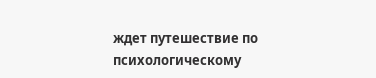ждет путешествие по психологическому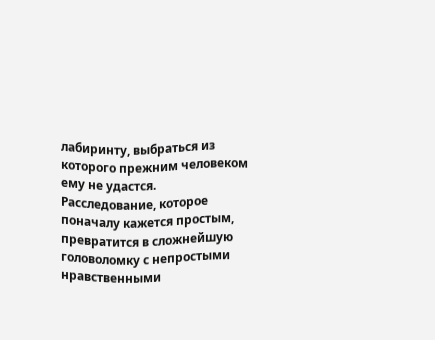лабиринту, выбраться из которого прежним человеком ему не удастся. Расследование, которое поначалу кажется простым, превратится в сложнейшую головоломку с непростыми нравственными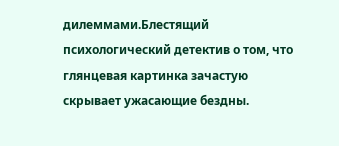дилеммами.Блестящий психологический детектив о том, что глянцевая картинка зачастую скрывает ужасающие бездны.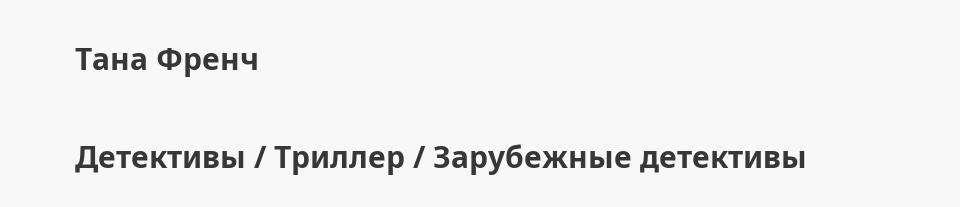Тана Френч

Детективы / Триллер / Зарубежные детективы